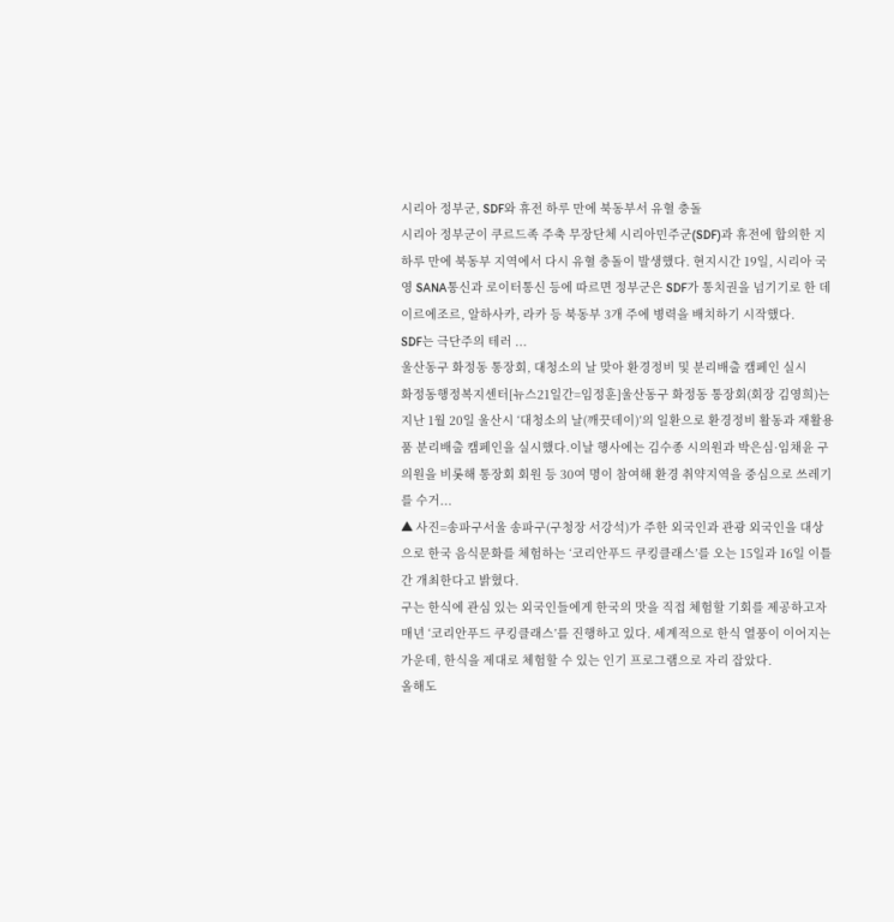시리아 정부군, SDF와 휴전 하루 만에 북동부서 유혈 충돌
시리아 정부군이 쿠르드족 주축 무장단체 시리아민주군(SDF)과 휴전에 합의한 지 하루 만에 북동부 지역에서 다시 유혈 충돌이 발생했다. 현지시간 19일, 시리아 국영 SANA통신과 로이터통신 등에 따르면 정부군은 SDF가 통치권을 넘기기로 한 데이르에조르, 알하사카, 라카 등 북동부 3개 주에 병력을 배치하기 시작했다.
SDF는 극단주의 테러 ...
울산동구 화정동 통장회, 대청소의 날 맞아 환경정비 및 분리배출 캠페인 실시
화정동행정복지센터[뉴스21일간=임정훈]울산동구 화정동 통장회(회장 김영희)는 지난 1월 20일 울산시 ‘대청소의 날(깨끗데이)’의 일환으로 환경정비 활동과 재활용품 분리배출 캠페인을 실시했다.이날 행사에는 김수종 시의원과 박은심·임채윤 구의원을 비롯해 통장회 회원 등 30여 명이 참여해 환경 취약지역을 중심으로 쓰레기를 수거...
▲ 사진=송파구서울 송파구(구청장 서강석)가 주한 외국인과 관광 외국인을 대상으로 한국 음식문화를 체험하는 ‘코리안푸드 쿠킹클래스’를 오는 15일과 16일 이틀간 개최한다고 밝혔다.
구는 한식에 관심 있는 외국인들에게 한국의 맛을 직접 체험할 기회를 제공하고자 매년 ‘코리안푸드 쿠킹클래스’를 진행하고 있다. 세계적으로 한식 열풍이 이어지는 가운데, 한식을 제대로 체험할 수 있는 인기 프로그램으로 자리 잡았다.
올해도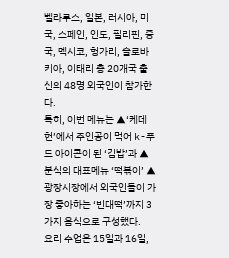벨라루스, 일본, 러시아, 미국, 스페인, 인도, 필리핀, 중국, 멕시코, 헝가리, 슬로바키아, 이태리 총 20개국 출신의 48명 외국인이 참가한다.
특히, 이번 메뉴는 ▲‘케데헌’에서 주인공이 먹어 k-푸드 아이콘이 된 ‘김밥’과 ▲분식의 대표메뉴 ‘떡볶이’ ▲광장시장에서 외국인들이 가장 좋아하는 ‘빈대떡’까지 3가지 음식으로 구성했다.
요리 수업은 15일과 16일,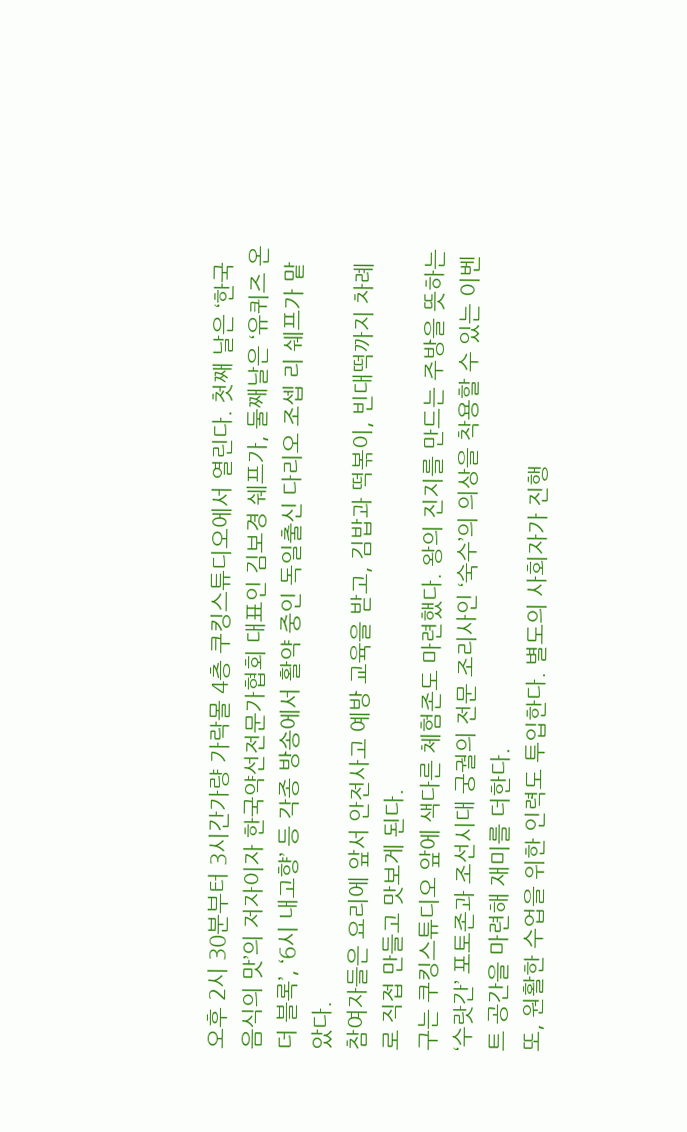오후 2시 30분부터 3시간가량 가락몰 4층 쿠킹스튜디오에서 열린다. 첫째 날은 ‘한국 음식의 맛’의 저자이자 한국약선전문가협회 대표인 김보경 쉐프가, 둘째날은 ‘유퀴즈 온 더 블록’, ‘6시 내고향’ 등 각종 방송에서 활약 중인 독일출신 다리오 조셉 리 쉐프가 맡았다.
참여자들은 요리에 앞서 안전사고 예방 교육을 받고, 김밥과 떡볶이, 빈대떡까지 차례로 직접 만들고 맛보게 된다.
구는 쿠킹스튜디오 앞에 색다른 체험존도 마련했다. 왕의 진지를 만드는 주방을 뜻하는 ‘수랏간’ 포토존과 조선시대 궁궐의 전문 조리사인 ‘숙수’의 의상을 착용할 수 있는 이벤트 공간을 마련해 재미를 더한다.
또, 원활한 수업을 위한 인력도 투입한다. 별도의 사회자가 진행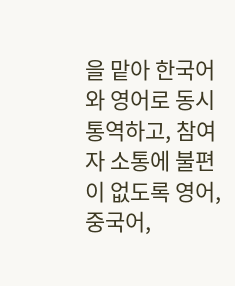을 맡아 한국어와 영어로 동시통역하고, 참여자 소통에 불편이 없도록 영어, 중국어,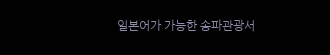일본어가 가능한 송파관광서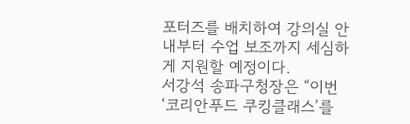포터즈를 배치하여 강의실 안내부터 수업 보조까지 세심하게 지원할 예정이다.
서강석 송파구청장은 “이번 ‘코리안푸드 쿠킹클래스’를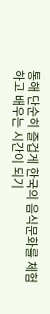통해 단순히 즐겁게 한국의 음식문화를 체험하고 배우는 시간이 되기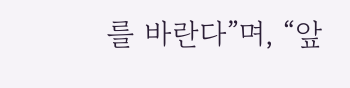를 바란다”며, “앞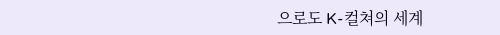으로도 K-컬쳐의 세계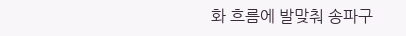화 흐름에 발맞춰 송파구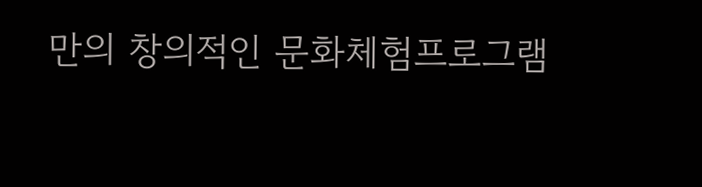만의 창의적인 문화체험프로그램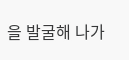을 발굴해 나가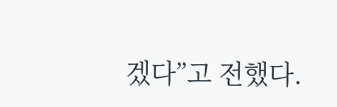겠다”고 전했다.